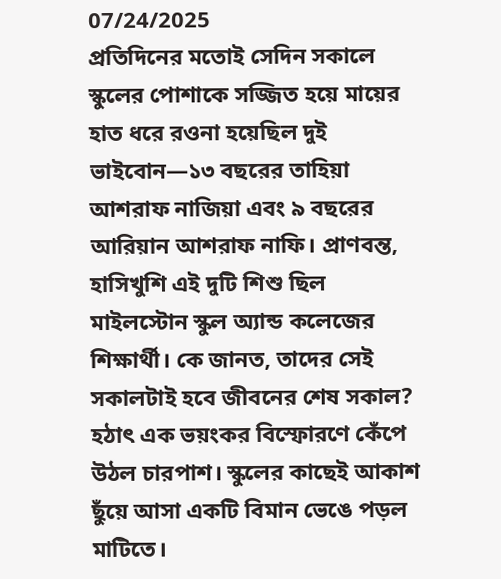07/24/2025
প্রতিদিনের মতোই সেদিন সকালে স্কুলের পোশাকে সজ্জিত হয়ে মায়ের হাত ধরে রওনা হয়েছিল দুই ভাইবোন—১৩ বছরের তাহিয়া আশরাফ নাজিয়া এবং ৯ বছরের আরিয়ান আশরাফ নাফি। প্রাণবন্ত, হাসিখুশি এই দুটি শিশু ছিল মাইলস্টোন স্কুল অ্যান্ড কলেজের শিক্ষার্থী। কে জানত, তাদের সেই সকালটাই হবে জীবনের শেষ সকাল?
হঠাৎ এক ভয়ংকর বিস্ফোরণে কেঁপে উঠল চারপাশ। স্কুলের কাছেই আকাশ ছুঁয়ে আসা একটি বিমান ভেঙে পড়ল মাটিতে।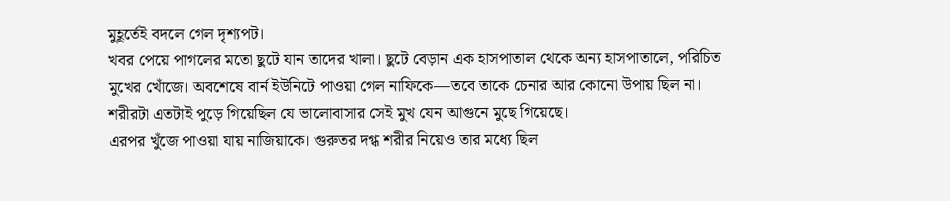মুহূর্তেই বদলে গেল দৃশ্যপট।
খবর পেয়ে পাগলের মতো ছুটে যান তাদের খালা। ছুটে বেড়ান এক হাসপাতাল থেকে অন্য হাসপাতালে, পরিচিত মুখের খোঁজে। অবশেষে বার্ন ইউনিটে পাওয়া গেল নাফিকে—তবে তাকে চেনার আর কোনো উপায় ছিল না। শরীরটা এতটাই পুড়ে গিয়েছিল যে ভালোবাসার সেই মুখ যেন আগুনে মুছে গিয়েছে।
এরপর খুঁজে পাওয়া যায় নাজিয়াকে। গুরুতর দগ্ধ শরীর নিয়েও তার মধ্যে ছিল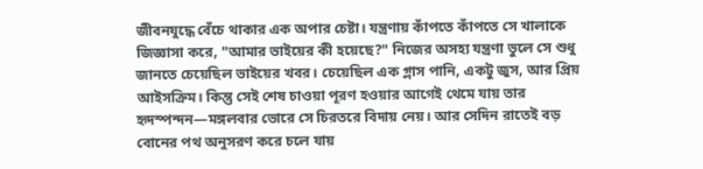জীবনযুদ্ধে বেঁচে থাকার এক অপার চেষ্টা। যন্ত্রণায় কাঁপতে কাঁপতে সে খালাকে জিজ্ঞাসা করে, "আমার ভাইয়ের কী হয়েছে?" নিজের অসহ্য যন্ত্রণা ভুলে সে শুধু জানতে চেয়েছিল ভাইয়ের খবর। চেয়েছিল এক গ্লাস পানি, একটু জুস, আর প্রিয় আইসক্রিম। কিন্তু সেই শেষ চাওয়া পূরণ হওয়ার আগেই থেমে যায় তার হৃদস্পন্দন—মঙ্গলবার ভোরে সে চিরতরে বিদায় নেয়। আর সেদিন রাতেই বড় বোনের পথ অনুসরণ করে চলে যায়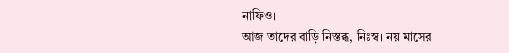নাফিও।
আজ তাদের বাড়ি নিস্তব্ধ, নিঃস্ব। নয় মাসের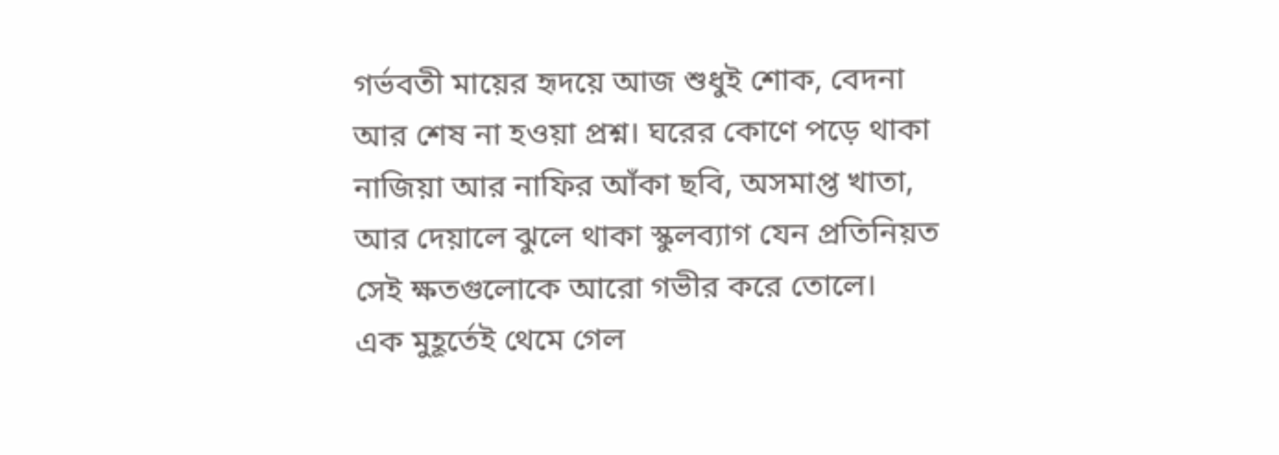গর্ভবতী মায়ের হৃদয়ে আজ শুধুই শোক, বেদনা আর শেষ না হওয়া প্রশ্ন। ঘরের কোণে পড়ে থাকা নাজিয়া আর নাফির আঁকা ছবি, অসমাপ্ত খাতা, আর দেয়ালে ঝুলে থাকা স্কুলব্যাগ যেন প্রতিনিয়ত সেই ক্ষতগুলোকে আরো গভীর করে তোলে।
এক মুহূর্তেই থেমে গেল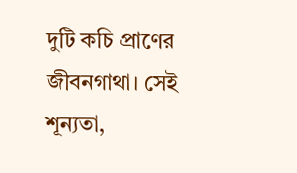দুটি কচি প্রাণের জীবনগাথা। সেই শূন্যতা,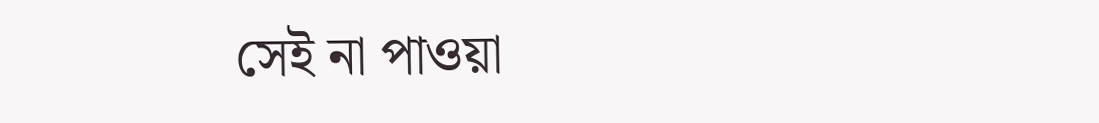সেই না পাওয়া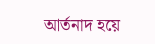আর্তনাদ হয়ে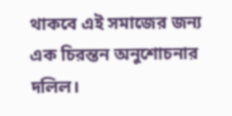থাকবে এই সমাজের জন্য এক চিরন্তন অনুশোচনার দলিল।